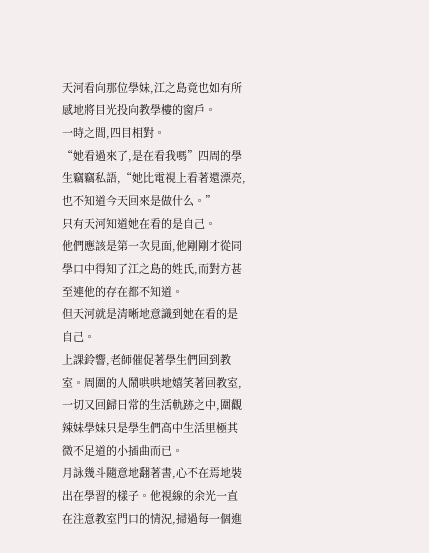天河看向那位學妹,江之島竟也如有所感地將目光投向教學樓的窗戶。
一時之間,四目相對。
“她看過來了,是在看我嗎”四周的學生竊竊私語,“她比電視上看著還漂亮,也不知道今天回來是做什么。”
只有天河知道她在看的是自己。
他們應該是第一次見面,他剛剛才從同學口中得知了江之島的姓氏,而對方甚至連他的存在都不知道。
但天河就是清晰地意識到她在看的是自己。
上課鈴響,老師催促著學生們回到教室。周圍的人鬧哄哄地嬉笑著回教室,一切又回歸日常的生活軌跡之中,圍觀辣妹學妹只是學生們高中生活里極其微不足道的小插曲而已。
月詠幾斗隨意地翻著書,心不在焉地裝出在學習的樣子。他視線的余光一直在注意教室門口的情況,掃過每一個進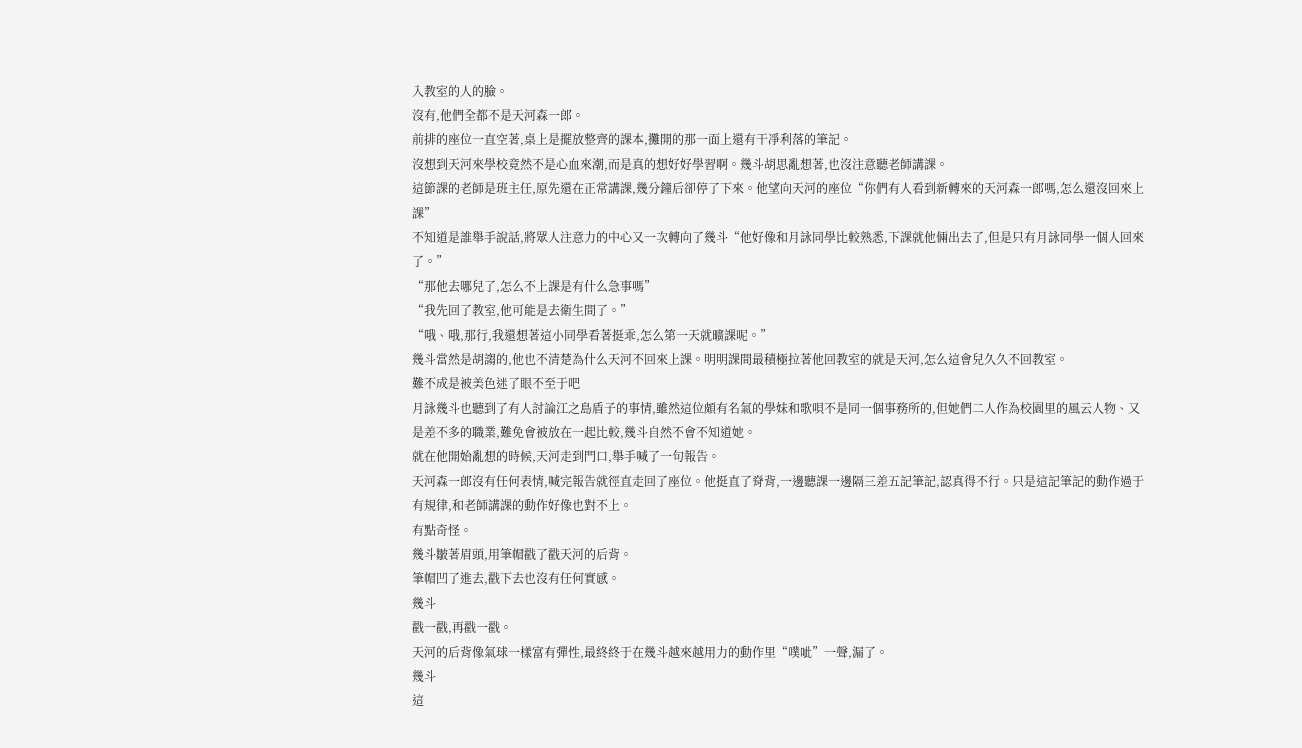入教室的人的臉。
沒有,他們全都不是天河森一郎。
前排的座位一直空著,桌上是擺放整齊的課本,攤開的那一面上還有干凈利落的筆記。
沒想到天河來學校竟然不是心血來潮,而是真的想好好學習啊。幾斗胡思亂想著,也沒注意聽老師講課。
這節課的老師是班主任,原先還在正常講課,幾分鐘后卻停了下來。他望向天河的座位“你們有人看到新轉來的天河森一郎嗎,怎么還沒回來上課”
不知道是誰舉手說話,將眾人注意力的中心又一次轉向了幾斗“他好像和月詠同學比較熟悉,下課就他倆出去了,但是只有月詠同學一個人回來了。”
“那他去哪兒了,怎么不上課是有什么急事嗎”
“我先回了教室,他可能是去衛生間了。”
“哦、哦,那行,我還想著這小同學看著挺乖,怎么第一天就曠課呢。”
幾斗當然是胡謅的,他也不清楚為什么天河不回來上課。明明課間最積極拉著他回教室的就是天河,怎么這會兒久久不回教室。
難不成是被美色迷了眼不至于吧
月詠幾斗也聽到了有人討論江之島盾子的事情,雖然這位頗有名氣的學妹和歌唄不是同一個事務所的,但她們二人作為校園里的風云人物、又是差不多的職業,難免會被放在一起比較,幾斗自然不會不知道她。
就在他開始亂想的時候,天河走到門口,舉手喊了一句報告。
天河森一郎沒有任何表情,喊完報告就徑直走回了座位。他挺直了脊背,一邊聽課一邊隔三差五記筆記,認真得不行。只是這記筆記的動作過于有規律,和老師講課的動作好像也對不上。
有點奇怪。
幾斗皺著眉頭,用筆帽戳了戳天河的后背。
筆帽凹了進去,戳下去也沒有任何實感。
幾斗
戳一戳,再戳一戳。
天河的后背像氣球一樣富有彈性,最終終于在幾斗越來越用力的動作里“噗呲”一聲,漏了。
幾斗
這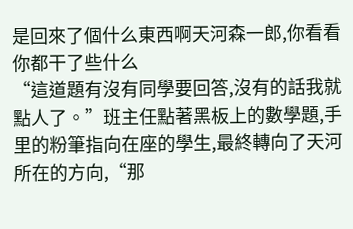是回來了個什么東西啊天河森一郎,你看看你都干了些什么
“這道題有沒有同學要回答,沒有的話我就點人了。”班主任點著黑板上的數學題,手里的粉筆指向在座的學生,最終轉向了天河所在的方向,“那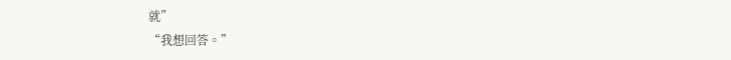就”
“我想回答。”